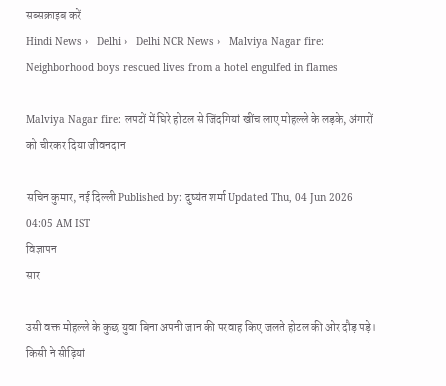सब्सक्राइब करें
Hindi News ›   Delhi ›   Delhi NCR News ›   Malviya Nagar fire: Neighborhood boys rescued lives from a hotel engulfed in flames

Malviya Nagar fire: लपटों में घिरे होटल से जिंदगियां खींच लाए मोहल्ले के लड़के, अंगारों को चीरकर दिया जीवनदान

सचिन कुमार, नई दिल्ली Published by: दुष्यंत शर्मा Updated Thu, 04 Jun 2026 04:05 AM IST
विज्ञापन
सार

उसी वक्त मोहल्ले के कुछ युवा बिना अपनी जान की परवाह किए जलते होटल की ओर दौड़ पड़े। किसी ने सीढ़ियां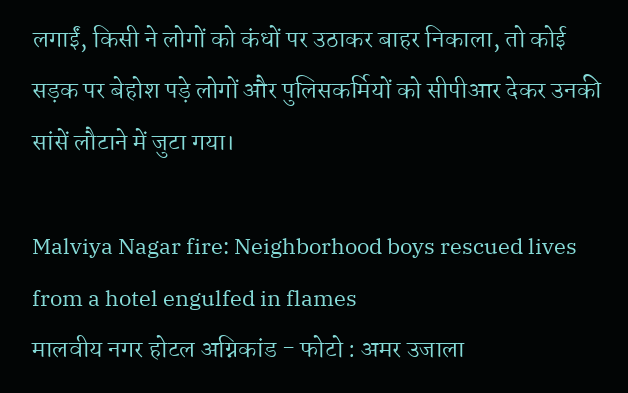लगाईं, किसी ने लोगों को कंधों पर उठाकर बाहर निकाला, तो कोई सड़क पर बेहोश पड़े लोगों और पुलिसकर्मियों को सीपीआर देकर उनकी सांसें लौटाने में जुटा गया।

Malviya Nagar fire: Neighborhood boys rescued lives from a hotel engulfed in flames
मालवीय नगर होटल अग्निकांड - फोटो : अमर उजाला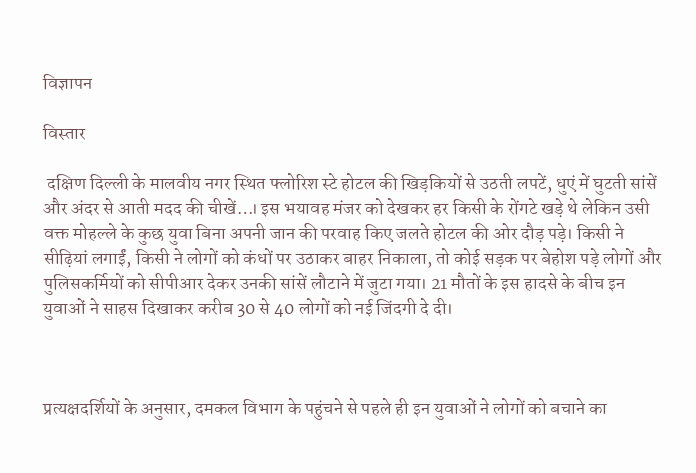विज्ञापन

विस्तार

 दक्षिण दिल्ली के मालवीय नगर स्थित फ्लोरिश स्टे होटल की खिड़कियों से उठती लपटें, धुएं में घुटती सांसें और अंदर से आती मदद की चीखें…। इस भयावह मंजर को देखकर हर किसी के रोंगटे खड़े थे लेकिन उसी वक्त मोहल्ले के कुछ युवा बिना अपनी जान की परवाह किए जलते होटल की ओर दौड़ पड़े। किसी ने सीढ़ियां लगाईं, किसी ने लोगों को कंधों पर उठाकर बाहर निकाला, तो कोई सड़क पर बेहोश पड़े लोगों और पुलिसकर्मियों को सीपीआर देकर उनकी सांसें लौटाने में जुटा गया। 21 मौतों के इस हादसे के बीच इन युवाओं ने साहस दिखाकर करीब 30 से 40 लोगों को नई जिंदगी दे दी।



प्रत्यक्षदर्शियों के अनुसार, दमकल विभाग के पहुंचने से पहले ही इन युवाओं ने लोगों को बचाने का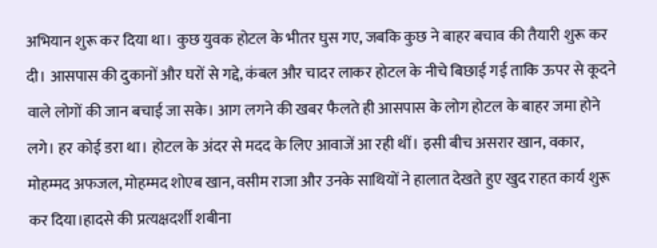अभियान शुरू कर दिया था। कुछ युवक होटल के भीतर घुस गए, जबकि कुछ ने बाहर बचाव की तैयारी शुरू कर दी। आसपास की दुकानों और घरों से गद्दे, कंबल और चादर लाकर होटल के नीचे बिछाई गई ताकि ऊपर से कूदने वाले लोगों की जान बचाई जा सके। आग लगने की खबर फैलते ही आसपास के लोग होटल के बाहर जमा होने लगे। हर कोई डरा था। होटल के अंदर से मदद के लिए आवाजें आ रही थीं। इसी बीच असरार खान, वकार, मोहम्मद अफजल, मोहम्मद शोएब खान, वसीम राजा और उनके साथियों ने हालात देखते हुए खुद राहत कार्य शुरू कर दिया।हादसे की प्रत्यक्षदर्शी शबीना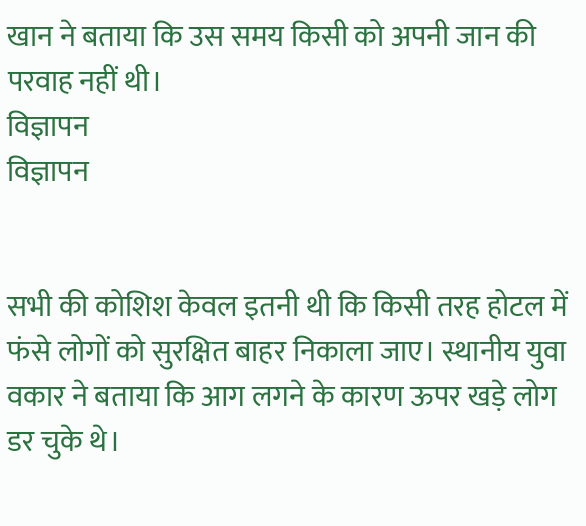खान ने बताया कि उस समय किसी को अपनी जान की परवाह नहीं थी।
विज्ञापन
विज्ञापन


सभी की कोशिश केवल इतनी थी कि किसी तरह होटल में फंसे लोगों को सुरक्षित बाहर निकाला जाए। स्थानीय युवा वकार ने बताया कि आग लगने के कारण ऊपर खड़े लोग डर चुके थे।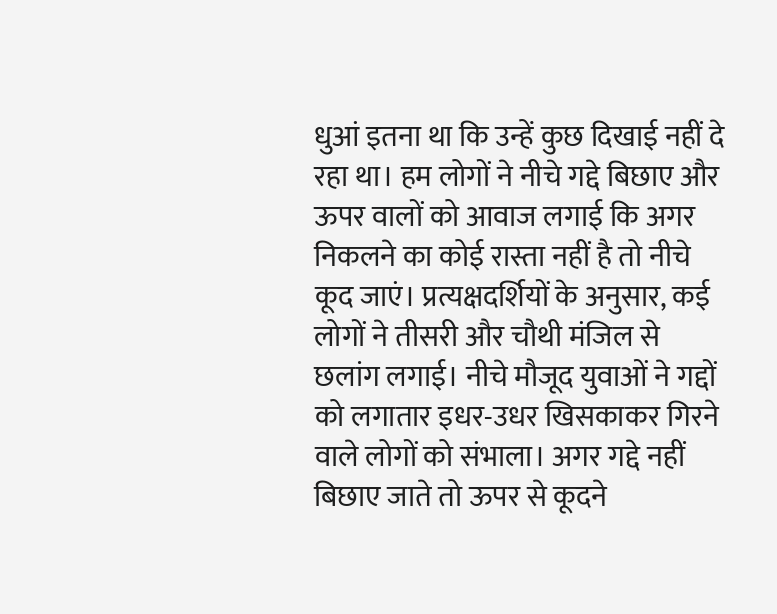धुआं इतना था कि उन्हें कुछ दिखाई नहीं दे रहा था। हम लोगों ने नीचे गद्दे बिछाए और ऊपर वालों को आवाज लगाई कि अगर निकलने का कोई रास्ता नहीं है तो नीचे कूद जाएं। प्रत्यक्षदर्शियों के अनुसार, कई लोगों ने तीसरी और चौथी मंजिल से छलांग लगाई। नीचे मौजूद युवाओं ने गद्दों को लगातार इधर-उधर खिसकाकर गिरने वाले लोगों को संभाला। अगर गद्दे नहीं बिछाए जाते तो ऊपर से कूदने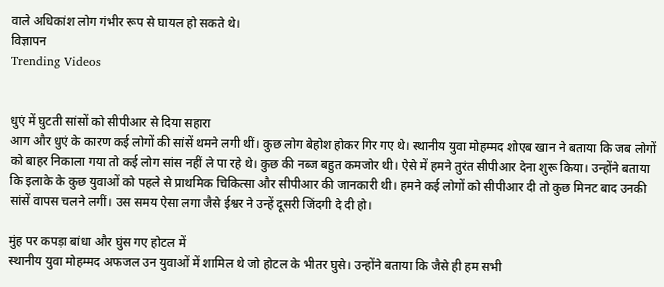वाले अधिकांश लोग गंभीर रूप से घायल हो सकते थे।
विज्ञापन
Trending Videos


धुएं में घुटती सांसों को सीपीआर से दिया सहारा
आग और धुएं के कारण कई लोगों की सांसें थमने लगी थीं। कुछ लोग बेहोश होकर गिर गए थे। स्थानीय युवा मोहम्मद शोएब खान ने बताया कि जब लोगों को बाहर निकाला गया तो कई लोग सांस नहीं ले पा रहे थे। कुछ की नब्ज बहुत कमजोर थी। ऐसे में हमने तुरंत सीपीआर देना शुरू किया। उन्होंने बताया कि इलाके के कुछ युवाओं को पहले से प्राथमिक चिकित्सा और सीपीआर की जानकारी थी। हमने कई लोगों को सीपीआर दी तो कुछ मिनट बाद उनकी सांसें वापस चलने लगीं। उस समय ऐसा लगा जैसे ईश्वर ने उन्हें दूसरी जिंदगी दे दी हो।

मुंह पर कपड़ा बांधा और घुंस गए होटल में
स्थानीय युवा मोहम्मद अफजल उन युवाओं में शामिल थे जो होटल के भीतर घुसे। उन्होंने बताया कि जैसे ही हम सभी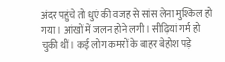अंदर पहुंचे तो धुएं की वजह से सांस लेना मुश्किल हो गया। आंखों में जलन होने लगी। सीढ़ियां गर्म हो चुकी थीं। कई लोग कमरों के बाहर बेहोश पड़े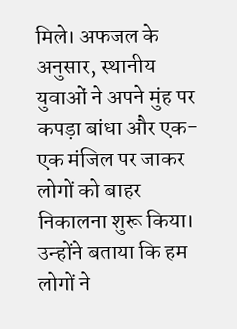मिले। अफजल के अनुसार, स्थानीय युवाओं ने अपने मुंह पर कपड़ा बांधा और एक-एक मंजिल पर जाकर लोगों को बाहर निकालना शुरू किया। उन्होंने बताया कि हम लोगों ने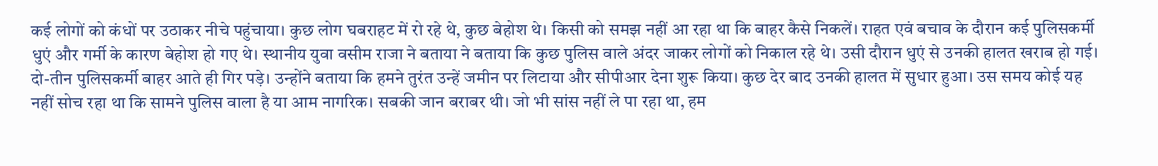कई लोगों को कंधों पर उठाकर नीचे पहुंचाया। कुछ लोग घबराहट में रो रहे थे, कुछ बेहोश थे। किसी को समझ नहीं आ रहा था कि बाहर कैसे निकलें। राहत एवं बचाव के दौरान कई पुलिसकर्मी धुएं और गर्मी के कारण बेहोश हो गए थे। स्थानीय युवा वसीम राजा ने बताया ने बताया कि कुछ पुलिस वाले अंदर जाकर लोगों को निकाल रहे थे। उसी दौरान धुएं से उनकी हालत खराब हो गई। दो-तीन पुलिसकर्मी बाहर आते ही गिर पड़े। उन्होंने बताया कि हमने तुरंत उन्हें जमीन पर लिटाया और सीपीआर देना शुरू किया। कुछ देर बाद उनकी हालत में सुधार हुआ। उस समय कोई यह नहीं सोच रहा था कि सामने पुलिस वाला है या आम नागरिक। सबकी जान बराबर थी। जो भी सांस नहीं ले पा रहा था, हम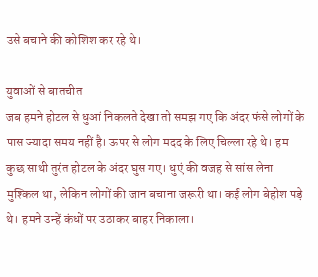उसे बचाने की कोशिश कर रहे थे।

युवाओं से बातचीत
जब हमने होटल से धुआं निकलते देखा तो समझ गए कि अंदर फंसे लोगों के पास ज्यादा समय नहीं है। ऊपर से लोग मदद के लिए चिल्ला रहे थे। हम कुछ साथी तुरंत होटल के अंदर घुस गए। धुएं की वजह से सांस लेना मुश्किल था, लेकिन लोगों की जान बचाना जरूरी था। कई लोग बेहोश पड़े थे। हमने उन्हें कंधों पर उठाकर बाहर निकाला।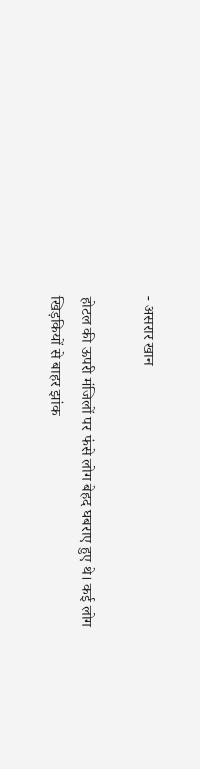- असरार खान

होटल की ऊपरी मंजिलों पर फंसे लोग बेहद घबराए हुए थे। कई लोग खिड़कियों से बाहर झांक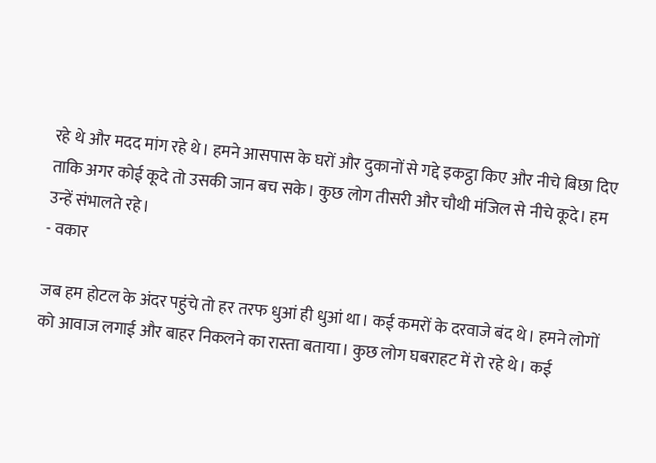रहे थे और मदद मांग रहे थे। हमने आसपास के घरों और दुकानों से गद्दे इकट्ठा किए और नीचे बिछा दिए ताकि अगर कोई कूदे तो उसकी जान बच सके। कुछ लोग तीसरी और चौथी मंजिल से नीचे कूदे। हम उन्हें संभालते रहे।
- वकार

जब हम होटल के अंदर पहुंचे तो हर तरफ धुआं ही धुआं था। कई कमरों के दरवाजे बंद थे। हमने लोगों को आवाज लगाई और बाहर निकलने का रास्ता बताया। कुछ लोग घबराहट में रो रहे थे। कई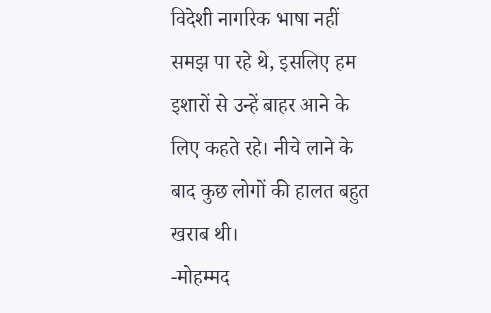विदेशी नागरिक भाषा नहीं समझ पा रहे थे, इसलिए हम इशारों से उन्हें बाहर आने के लिए कहते रहे। नीचे लाने के बाद कुछ लोगों की हालत बहुत खराब थी।
-मोहम्मद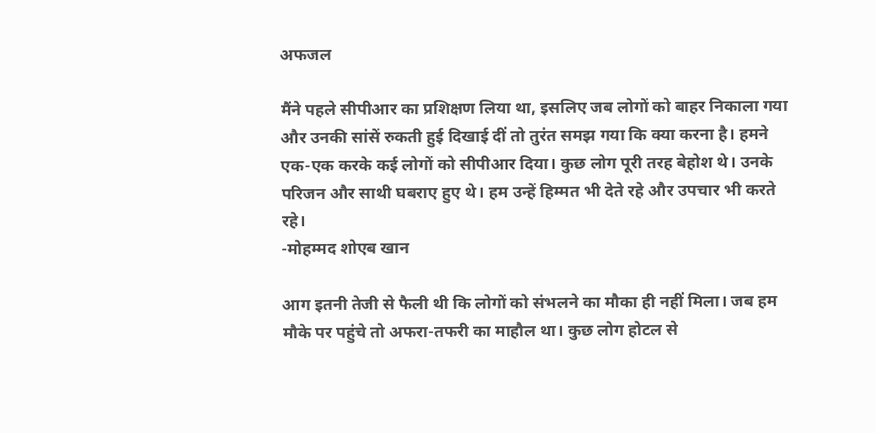अफजल

मैंने पहले सीपीआर का प्रशिक्षण लिया था, इसलिए जब लोगों को बाहर निकाला गया और उनकी सांसें रुकती हुई दिखाई दीं तो तुरंत समझ गया कि क्या करना है। हमने एक-एक करके कई लोगों को सीपीआर दिया। कुछ लोग पूरी तरह बेहोश थे। उनके परिजन और साथी घबराए हुए थे। हम उन्हें हिम्मत भी देते रहे और उपचार भी करते रहे।
-मोहम्मद शोएब खान

आग इतनी तेजी से फैली थी कि लोगों को संभलने का मौका ही नहीं मिला। जब हम मौके पर पहुंचे तो अफरा-तफरी का माहौल था। कुछ लोग होटल से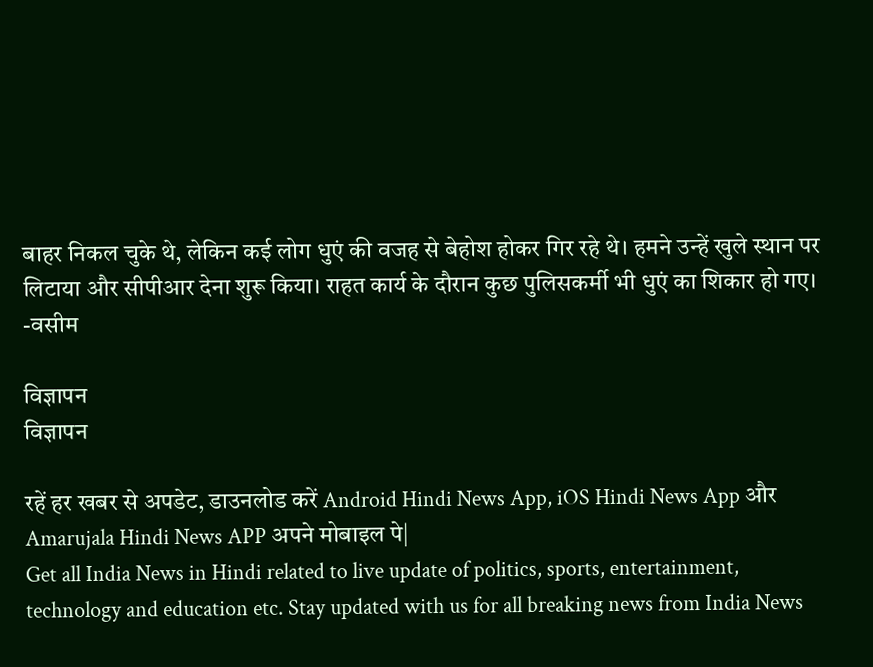बाहर निकल चुके थे, लेकिन कई लोग धुएं की वजह से बेहोश होकर गिर रहे थे। हमने उन्हें खुले स्थान पर लिटाया और सीपीआर देना शुरू किया। राहत कार्य के दौरान कुछ पुलिसकर्मी भी धुएं का शिकार हो गए।
-वसीम

विज्ञापन
विज्ञापन

रहें हर खबर से अपडेट, डाउनलोड करें Android Hindi News App, iOS Hindi News App और Amarujala Hindi News APP अपने मोबाइल पे|
Get all India News in Hindi related to live update of politics, sports, entertainment, technology and education etc. Stay updated with us for all breaking news from India News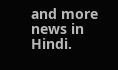and more news in Hindi.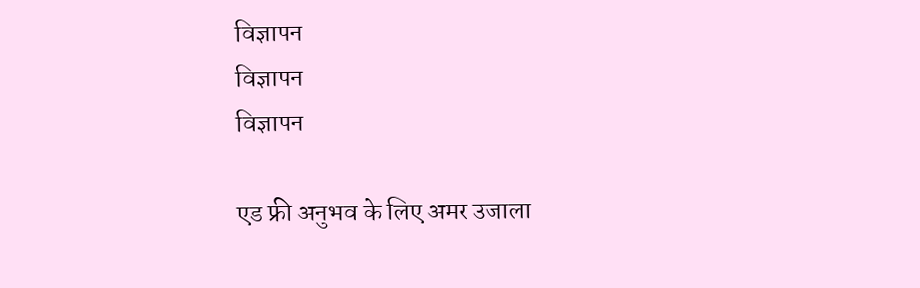विज्ञापन
विज्ञापन
विज्ञापन

एड फ्री अनुभव के लिए अमर उजाला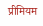प्रीमियम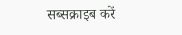सब्सक्राइब करें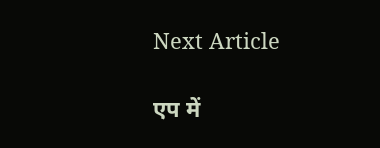Next Article

एप में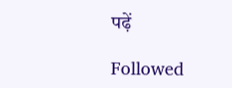पढ़ें

Followed